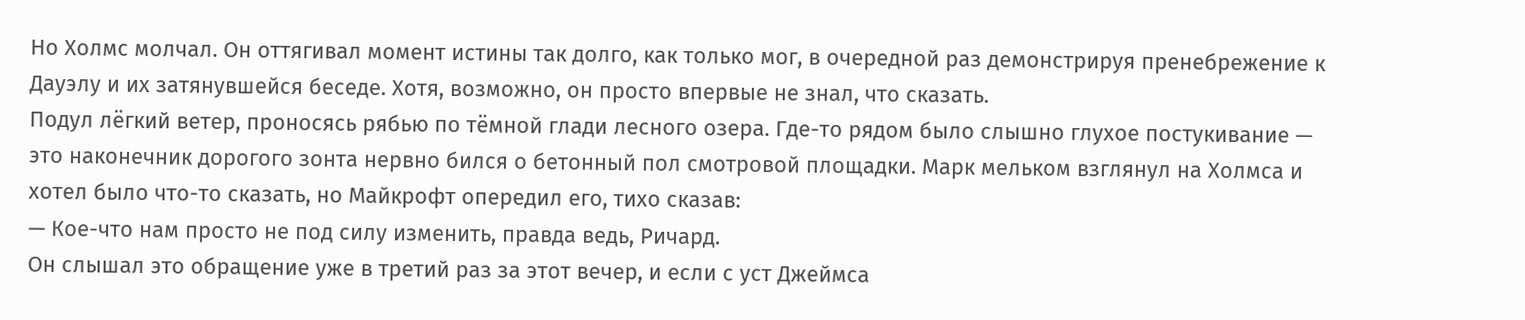Но Холмс молчал. Он оттягивал момент истины так долго, как только мог, в очередной раз демонстрируя пренебрежение к Дауэлу и их затянувшейся беседе. Хотя, возможно, он просто впервые не знал, что сказать.
Подул лёгкий ветер, проносясь рябью по тёмной глади лесного озера. Где-то рядом было слышно глухое постукивание — это наконечник дорогого зонта нервно бился о бетонный пол смотровой площадки. Марк мельком взглянул на Холмса и хотел было что-то сказать, но Майкрофт опередил его, тихо сказав:
— Кое-что нам просто не под силу изменить, правда ведь, Ричард.
Он слышал это обращение уже в третий раз за этот вечер, и если с уст Джеймса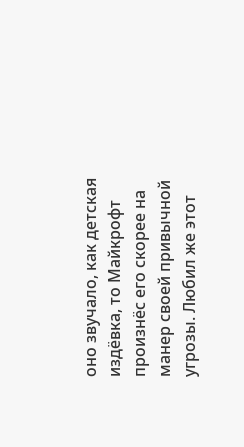оно звучало, как детская издёвка, то Майкрофт произнёс его скорее на манер своей привычной угрозы. Любил же этот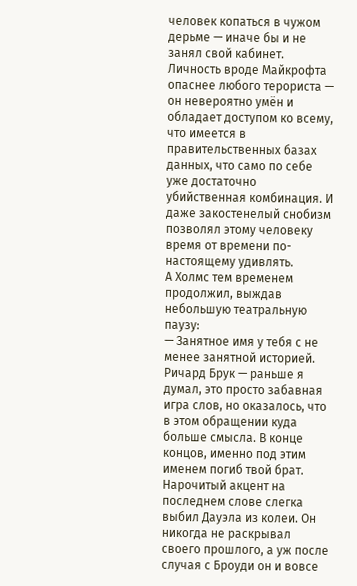человек копаться в чужом дерьме — иначе бы и не занял свой кабинет. Личность вроде Майкрофта опаснее любого терориста — он невероятно умён и обладает доступом ко всему, что имеется в правительственных базах данных, что само по себе уже достаточно убийственная комбинация. И даже закостенелый снобизм позволял этому человеку время от времени по-настоящему удивлять.
А Холмс тем временем продолжил, выждав небольшую театральную паузу:
— Занятное имя у тебя с не менее занятной историей. Ричард Брук — раньше я думал, это просто забавная игра слов, но оказалось, что в этом обращении куда больше смысла. В конце концов, именно под этим именем погиб твой брат.
Нарочитый акцент на последнем слове слегка выбил Дауэла из колеи. Он никогда не раскрывал своего прошлого, а уж после случая с Броуди он и вовсе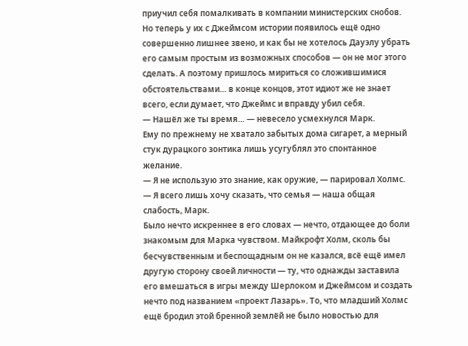приучил себя помалкивать в компании министерских снобов. Но теперь у их с Джеймсом истории появилось ещё одно совершенно лишнее звено, и как бы не хотелось Дауэлу убрать его самым простым из возможных способов — он не мог этого сделать. А поэтому пришлось мириться со сложившимися обстоятельствами… в конце концов, этот идиот же не знает всего, если думает, что Джеймс и вправду убил себя.
— Нашёл же ты время… — невесело усмехнулся Марк.
Ему по прежнему не хватало забытых дома сигарет, а мерный стук дурацкого зонтика лишь усугублял это спонтанное желание.
— Я не использую это знание, как оружие, — парировал Холмс. — Я всего лишь хочу сказать, что семья — наша общая слабость, Марк.
Было нечто искреннее в его словах — нечто, отдающее до боли знакомым для Марка чувством. Майкрофт Холм, сколь бы бесчувственным и беспощадным он не казался, всё ещё имел другую сторону своей личности — ту, что однажды заставила его вмешаться в игры между Шерлоком и Джеймсом и создать нечто под названием «проект Лазарь». То, что младший Холмс ещё бродил этой бренной землёй не было новостью для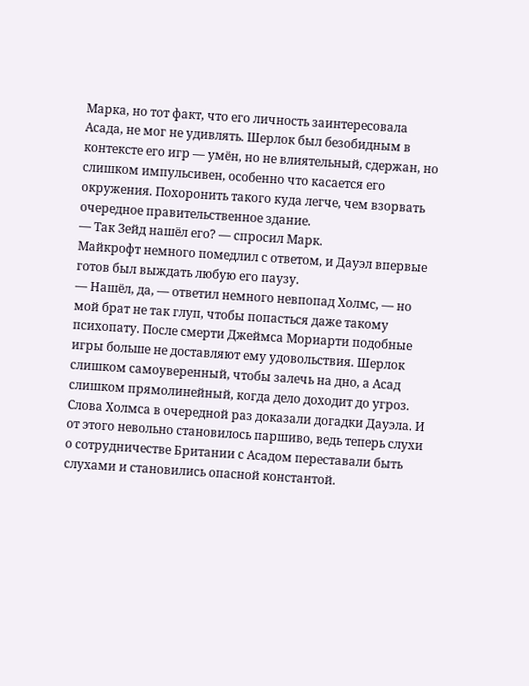Марка, но тот факт, что его личность заинтересовала Асада, не мог не удивлять. Шерлок был безобидным в контексте его игр — умён, но не влиятельный, сдержан, но слишком импульсивен, особенно что касается его окружения. Похоронить такого куда легче, чем взорвать очередное правительственное здание.
— Так Зейд нашёл его? — спросил Марк.
Майкрофт немного помедлил с ответом, и Дауэл впервые готов был выждать любую его паузу.
— Нашёл, да, — ответил немного невпопад Холмс, — но мой брат не так глуп, чтобы попасться даже такому психопату. После смерти Джеймса Мориарти подобные игры больше не доставляют ему удовольствия. Шерлок слишком самоуверенный, чтобы залечь на дно, а Асад слишком прямолинейный, когда дело доходит до угроз.
Слова Холмса в очередной раз доказали догадки Дауэла. И от этого невольно становилось паршиво, ведь теперь слухи о сотрудничестве Британии с Асадом переставали быть слухами и становились опасной константой.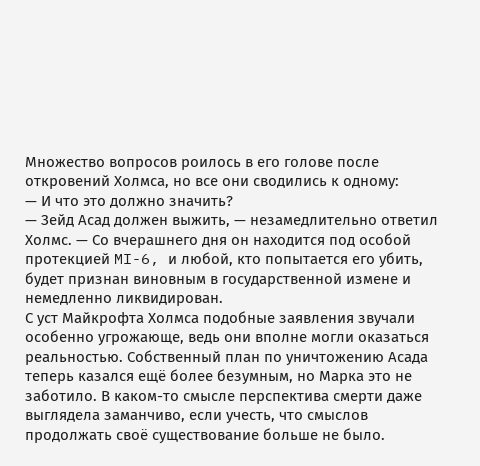Множество вопросов роилось в его голове после откровений Холмса, но все они сводились к одному:
— И что это должно значить?
— Зейд Асад должен выжить, — незамедлительно ответил Холмс. — Со вчерашнего дня он находится под особой протекцией MI-6, и любой, кто попытается его убить, будет признан виновным в государственной измене и немедленно ликвидирован.
С уст Майкрофта Холмса подобные заявления звучали особенно угрожающе, ведь они вполне могли оказаться реальностью. Собственный план по уничтожению Асада теперь казался ещё более безумным, но Марка это не заботило. В каком-то смысле перспектива смерти даже выглядела заманчиво, если учесть, что смыслов продолжать своё существование больше не было.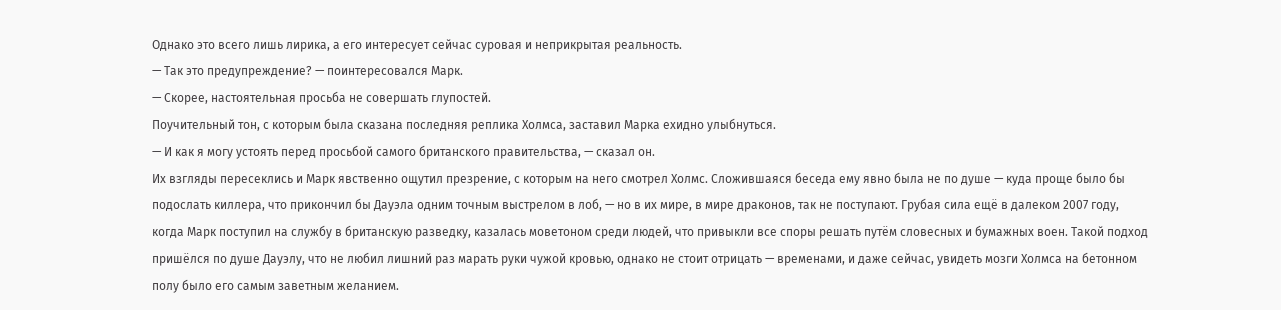Однако это всего лишь лирика, а его интересует сейчас суровая и неприкрытая реальность.
— Так это предупреждение? — поинтересовался Марк.
— Скорее, настоятельная просьба не совершать глупостей.
Поучительный тон, с которым была сказана последняя реплика Холмса, заставил Марка ехидно улыбнуться.
— И как я могу устоять перед просьбой самого британского правительства, — сказал он.
Их взгляды пересеклись и Марк явственно ощутил презрение, с которым на него смотрел Холмс. Сложившаяся беседа ему явно была не по душе — куда проще было бы подослать киллера, что прикончил бы Дауэла одним точным выстрелом в лоб, — но в их мире, в мире драконов, так не поступают. Грубая сила ещё в далеком 2007 году, когда Марк поступил на службу в британскую разведку, казалась моветоном среди людей, что привыкли все споры решать путём словесных и бумажных воен. Такой подход пришёлся по душе Дауэлу, что не любил лишний раз марать руки чужой кровью, однако не стоит отрицать — временами, и даже сейчас, увидеть мозги Холмса на бетонном полу было его самым заветным желанием.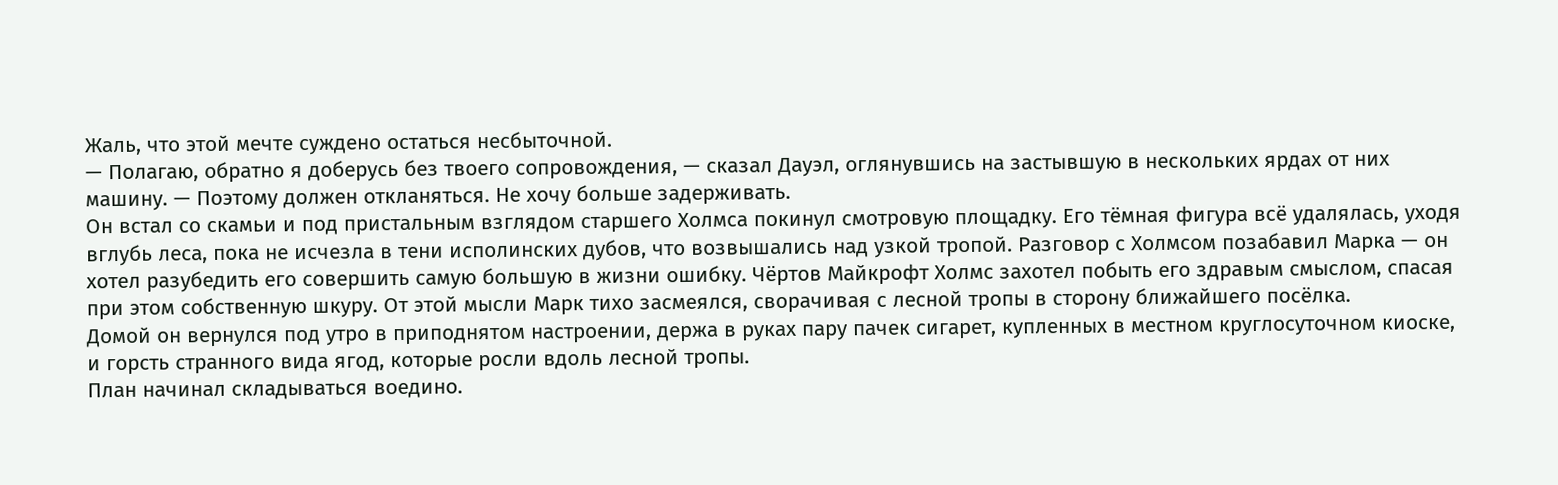Жаль, что этой мечте суждено остаться несбыточной.
— Полагаю, обратно я доберусь без твоего сопровождения, — сказал Дауэл, оглянувшись на застывшую в нескольких ярдах от них машину. — Поэтому должен откланяться. Не хочу больше задерживать.
Он встал со скамьи и под пристальным взглядом старшего Холмса покинул смотровую площадку. Его тёмная фигура всё удалялась, уходя вглубь леса, пока не исчезла в тени исполинских дубов, что возвышались над узкой тропой. Разговор с Холмсом позабавил Марка — он хотел разубедить его совершить самую большую в жизни ошибку. Чёртов Майкрофт Холмс захотел побыть его здравым смыслом, спасая при этом собственную шкуру. От этой мысли Марк тихо засмеялся, сворачивая с лесной тропы в сторону ближайшего посёлка.
Домой он вернулся под утро в приподнятом настроении, держа в руках пару пачек сигарет, купленных в местном круглосуточном киоске, и горсть странного вида ягод, которые росли вдоль лесной тропы.
План начинал складываться воедино.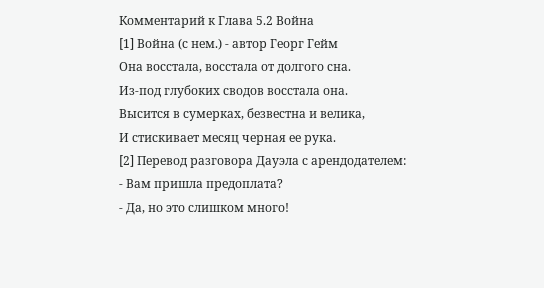Комментарий к Глава 5.2 Война
[1] Война (с нем.) - автор Георг Гейм
Она восстала, восстала от долгого сна.
Из-под глубоких сводов восстала она.
Высится в сумерках, безвестна и велика,
И стискивает месяц черная ее рука.
[2] Перевод разговора Дауэла с арендодателем:
- Вам пришла предоплата?
- Да, но это слишком много!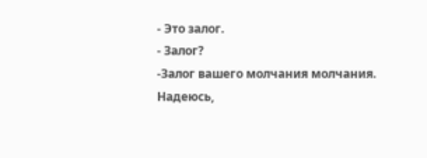- Это залог.
- Залог?
-Залог вашего молчания молчания. Надеюсь,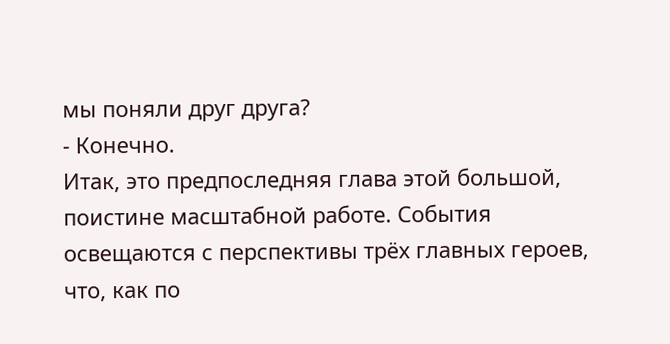мы поняли друг друга?
- Конечно.
Итак, это предпоследняя глава этой большой, поистине масштабной работе. События освещаются с перспективы трёх главных героев, что, как по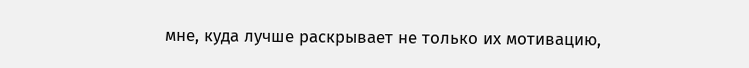мне, куда лучше раскрывает не только их мотивацию,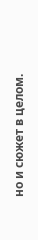но и сюжет в целом.